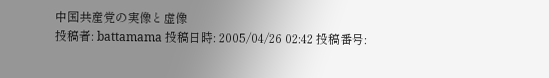中国共産党の実像と虚像
投稿者: battamama 投稿日時: 2005/04/26 02:42 投稿番号: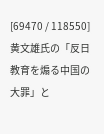[69470 / 118550]
黄文雄氏の「反日教育を煽る中国の大罪」と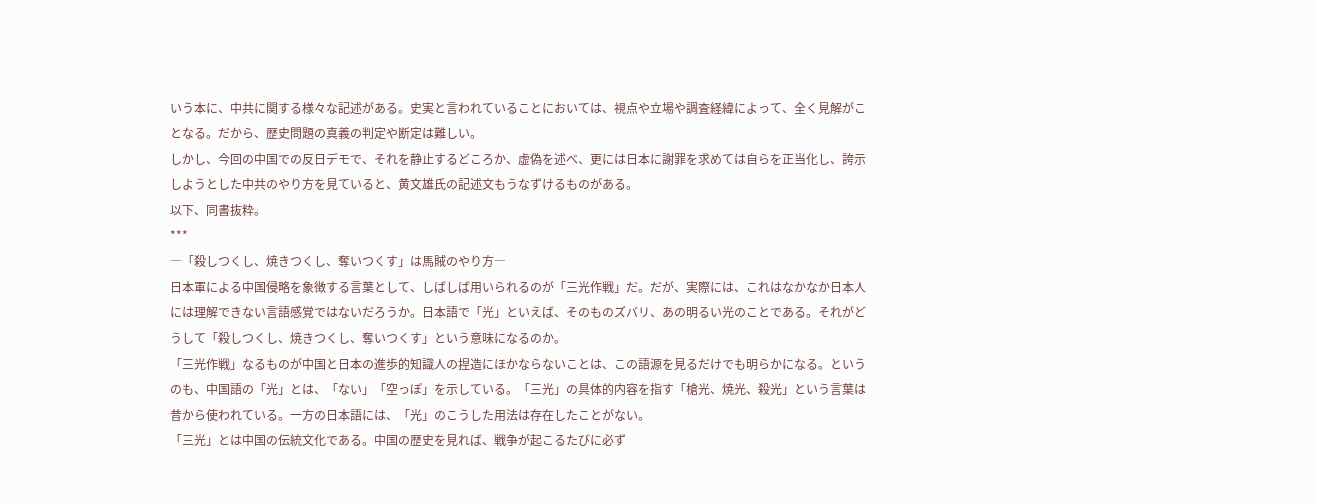いう本に、中共に関する様々な記述がある。史実と言われていることにおいては、視点や立場や調査経緯によって、全く見解がことなる。だから、歴史問題の真義の判定や断定は難しい。
しかし、今回の中国での反日デモで、それを静止するどころか、虚偽を述べ、更には日本に謝罪を求めては自らを正当化し、誇示しようとした中共のやり方を見ていると、黄文雄氏の記述文もうなずけるものがある。
以下、同書抜粋。
***
―「殺しつくし、焼きつくし、奪いつくす」は馬賊のやり方―
日本軍による中国侵略を象徴する言葉として、しばしば用いられるのが「三光作戦」だ。だが、実際には、これはなかなか日本人には理解できない言語感覚ではないだろうか。日本語で「光」といえば、そのものズバリ、あの明るい光のことである。それがどうして「殺しつくし、焼きつくし、奪いつくす」という意味になるのか。
「三光作戦」なるものが中国と日本の進歩的知識人の捏造にほかならないことは、この語源を見るだけでも明らかになる。というのも、中国語の「光」とは、「ない」「空っぽ」を示している。「三光」の具体的内容を指す「槍光、焼光、殺光」という言葉は昔から使われている。一方の日本語には、「光」のこうした用法は存在したことがない。
「三光」とは中国の伝統文化である。中国の歴史を見れば、戦争が起こるたびに必ず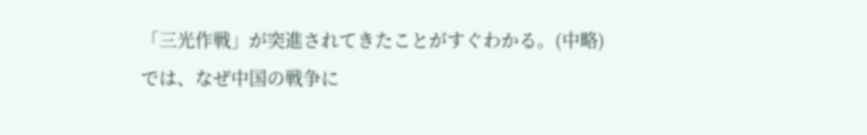「三光作戦」が突進されてきたことがすぐわかる。(中略)
では、なぜ中国の戦争に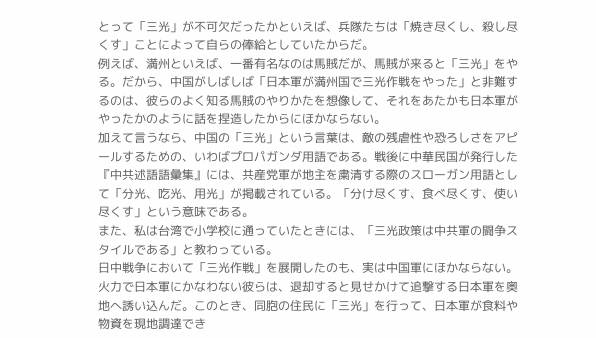とって「三光」が不可欠だったかといえば、兵隊たちは「焼き尽くし、殺し尽くす」ことによって自らの俸給としていたからだ。
例えば、満州といえば、一番有名なのは馬賊だが、馬賊が来ると「三光」をやる。だから、中国がしばしば「日本軍が満州国で三光作戦をやった」と非難するのは、彼らのよく知る馬賊のやりかたを想像して、それをあたかも日本軍がやったかのように話を捏造したからにほかならない。
加えて言うなら、中国の「三光」という言葉は、敵の残虐性や恐ろしさをアピールするための、いわばプロパガンダ用語である。戦後に中華民国が発行した『中共述語語彙集』には、共産党軍が地主を粛清する際のスローガン用語として「分光、吃光、用光」が掲載されている。「分け尽くす、食べ尽くす、使い尽くす」という意味である。
また、私は台湾で小学校に通っていたときには、「三光政策は中共軍の闘争スタイルである」と教わっている。
日中戦争において「三光作戦」を展開したのも、実は中国軍にほかならない。火力で日本軍にかなわない彼らは、退却すると見せかけて追撃する日本軍を奥地へ誘い込んだ。このとき、同胞の住民に「三光」を行って、日本軍が食料や物資を現地調達でき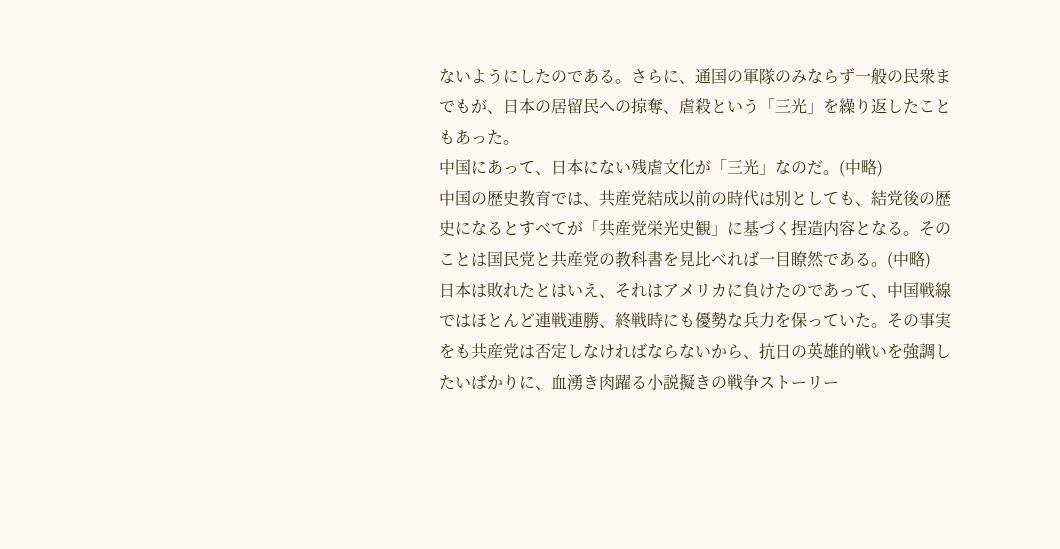ないようにしたのである。さらに、通国の軍隊のみならず一般の民衆までもが、日本の居留民への掠奪、虐殺という「三光」を繰り返したこともあった。
中国にあって、日本にない残虐文化が「三光」なのだ。(中略)
中国の歴史教育では、共産党結成以前の時代は別としても、結党後の歴史になるとすべてが「共産党栄光史観」に基づく捏造内容となる。そのことは国民党と共産党の教科書を見比べれば一目瞭然である。(中略)
日本は敗れたとはいえ、それはアメリカに負けたのであって、中国戦線ではほとんど連戦連勝、終戦時にも優勢な兵力を保っていた。その事実をも共産党は否定しなければならないから、抗日の英雄的戦いを強調したいばかりに、血湧き肉躍る小説擬きの戦争ストーリー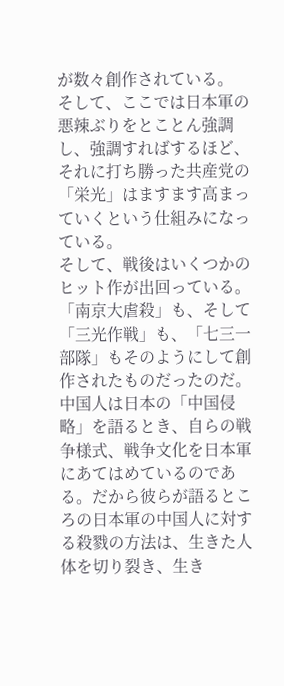が数々創作されている。
そして、ここでは日本軍の悪辣ぶりをとことん強調し、強調すればするほど、それに打ち勝った共産党の「栄光」はますます高まっていくという仕組みになっている。
そして、戦後はいくつかのヒット作が出回っている。「南京大虐殺」も、そして「三光作戦」も、「七三一部隊」もそのようにして創作されたものだったのだ。
中国人は日本の「中国侵略」を語るとき、自らの戦争様式、戦争文化を日本軍にあてはめているのである。だから彼らが語るところの日本軍の中国人に対する殺戮の方法は、生きた人体を切り裂き、生き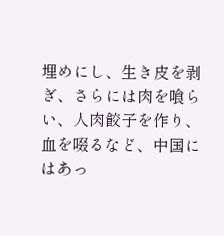埋めにし、生き皮を剥ぎ、さらには肉を喰らい、人肉餃子を作り、血を啜るなど、中国にはあっ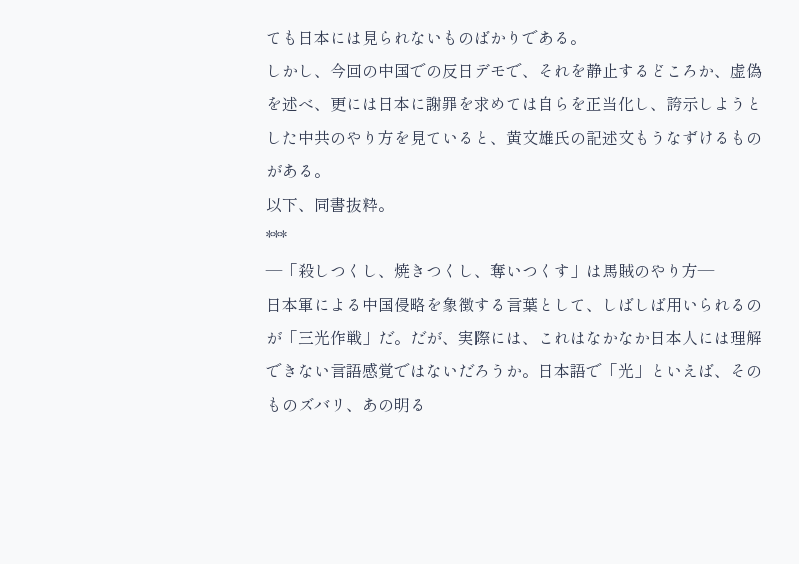ても日本には見られないものばかりである。
しかし、今回の中国での反日デモで、それを静止するどころか、虚偽を述べ、更には日本に謝罪を求めては自らを正当化し、誇示しようとした中共のやり方を見ていると、黄文雄氏の記述文もうなずけるものがある。
以下、同書抜粋。
***
―「殺しつくし、焼きつくし、奪いつくす」は馬賊のやり方―
日本軍による中国侵略を象徴する言葉として、しばしば用いられるのが「三光作戦」だ。だが、実際には、これはなかなか日本人には理解できない言語感覚ではないだろうか。日本語で「光」といえば、そのものズバリ、あの明る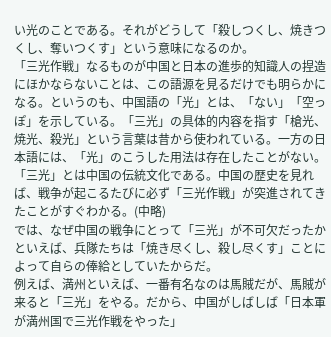い光のことである。それがどうして「殺しつくし、焼きつくし、奪いつくす」という意味になるのか。
「三光作戦」なるものが中国と日本の進歩的知識人の捏造にほかならないことは、この語源を見るだけでも明らかになる。というのも、中国語の「光」とは、「ない」「空っぽ」を示している。「三光」の具体的内容を指す「槍光、焼光、殺光」という言葉は昔から使われている。一方の日本語には、「光」のこうした用法は存在したことがない。
「三光」とは中国の伝統文化である。中国の歴史を見れば、戦争が起こるたびに必ず「三光作戦」が突進されてきたことがすぐわかる。(中略)
では、なぜ中国の戦争にとって「三光」が不可欠だったかといえば、兵隊たちは「焼き尽くし、殺し尽くす」ことによって自らの俸給としていたからだ。
例えば、満州といえば、一番有名なのは馬賊だが、馬賊が来ると「三光」をやる。だから、中国がしばしば「日本軍が満州国で三光作戦をやった」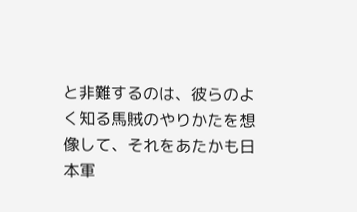と非難するのは、彼らのよく知る馬賊のやりかたを想像して、それをあたかも日本軍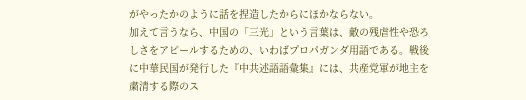がやったかのように話を捏造したからにほかならない。
加えて言うなら、中国の「三光」という言葉は、敵の残虐性や恐ろしさをアピールするための、いわばプロパガンダ用語である。戦後に中華民国が発行した『中共述語語彙集』には、共産党軍が地主を粛清する際のス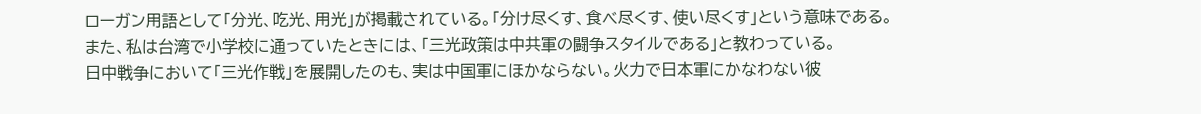ローガン用語として「分光、吃光、用光」が掲載されている。「分け尽くす、食べ尽くす、使い尽くす」という意味である。
また、私は台湾で小学校に通っていたときには、「三光政策は中共軍の闘争スタイルである」と教わっている。
日中戦争において「三光作戦」を展開したのも、実は中国軍にほかならない。火力で日本軍にかなわない彼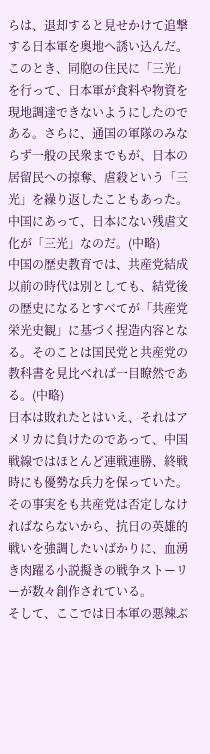らは、退却すると見せかけて追撃する日本軍を奥地へ誘い込んだ。このとき、同胞の住民に「三光」を行って、日本軍が食料や物資を現地調達できないようにしたのである。さらに、通国の軍隊のみならず一般の民衆までもが、日本の居留民への掠奪、虐殺という「三光」を繰り返したこともあった。
中国にあって、日本にない残虐文化が「三光」なのだ。(中略)
中国の歴史教育では、共産党結成以前の時代は別としても、結党後の歴史になるとすべてが「共産党栄光史観」に基づく捏造内容となる。そのことは国民党と共産党の教科書を見比べれば一目瞭然である。(中略)
日本は敗れたとはいえ、それはアメリカに負けたのであって、中国戦線ではほとんど連戦連勝、終戦時にも優勢な兵力を保っていた。その事実をも共産党は否定しなければならないから、抗日の英雄的戦いを強調したいばかりに、血湧き肉躍る小説擬きの戦争ストーリーが数々創作されている。
そして、ここでは日本軍の悪辣ぶ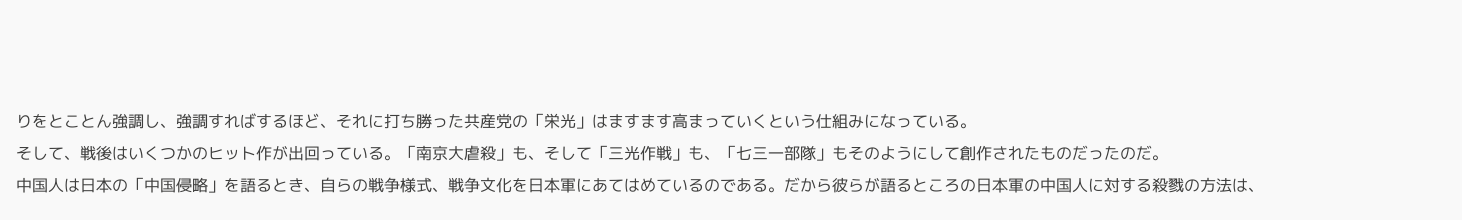りをとことん強調し、強調すればするほど、それに打ち勝った共産党の「栄光」はますます高まっていくという仕組みになっている。
そして、戦後はいくつかのヒット作が出回っている。「南京大虐殺」も、そして「三光作戦」も、「七三一部隊」もそのようにして創作されたものだったのだ。
中国人は日本の「中国侵略」を語るとき、自らの戦争様式、戦争文化を日本軍にあてはめているのである。だから彼らが語るところの日本軍の中国人に対する殺戮の方法は、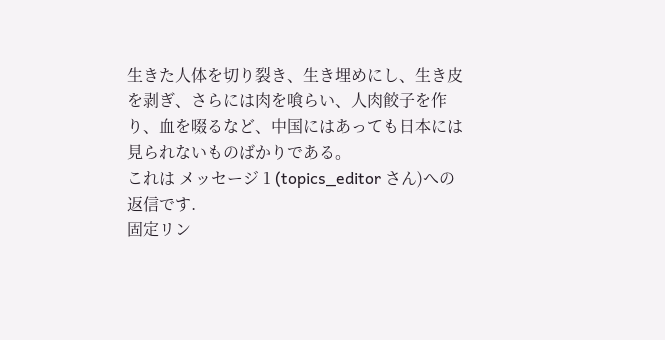生きた人体を切り裂き、生き埋めにし、生き皮を剥ぎ、さらには肉を喰らい、人肉餃子を作り、血を啜るなど、中国にはあっても日本には見られないものばかりである。
これは メッセージ 1 (topics_editor さん)への返信です.
固定リン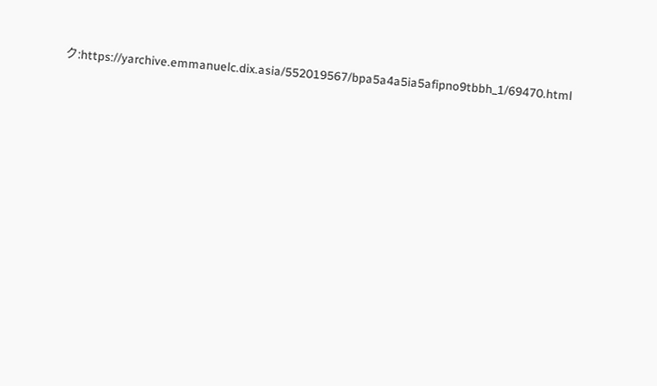ク:https://yarchive.emmanuelc.dix.asia/552019567/bpa5a4a5ia5afipno9tbbh_1/69470.html